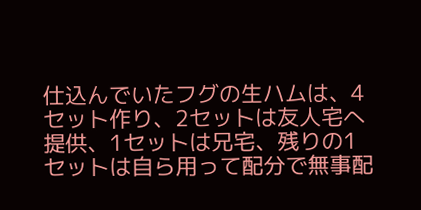仕込んでいたフグの生ハムは、4セット作り、2セットは友人宅へ提供、1セットは兄宅、残りの1セットは自ら用って配分で無事配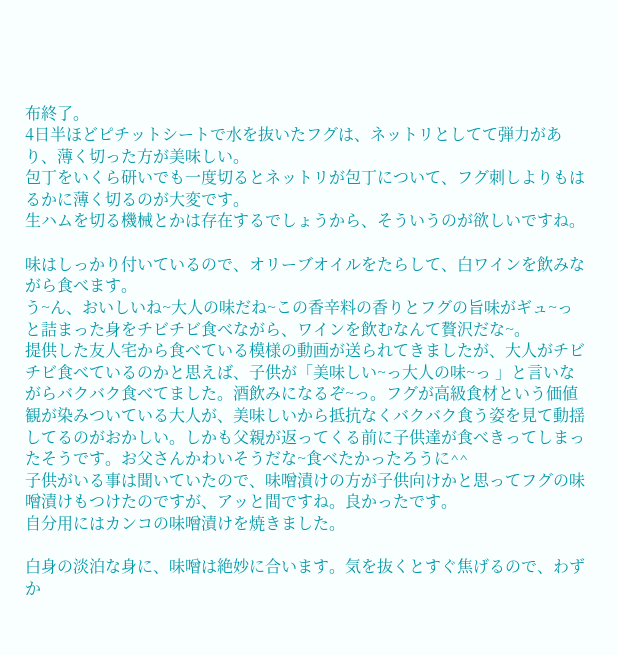布終了。
4日半ほどピチットシートで水を抜いたフグは、ネットリとしてて弾力があり、薄く切った方が美味しい。
包丁をいくら研いでも一度切るとネットリが包丁について、フグ刺しよりもはるかに薄く切るのが大変です。
生ハムを切る機械とかは存在するでしょうから、そういうのが欲しいですね。

味はしっかり付いているので、オリーブオイルをたらして、白ワインを飲みながら食べます。
う~ん、おいしいね~大人の味だね~この香辛料の香りとフグの旨味がギュ~っと詰まった身をチビチビ食べながら、ワインを飲むなんて贅沢だな~。
提供した友人宅から食べている模様の動画が送られてきましたが、大人がチビチビ食べているのかと思えば、子供が「美味しい~っ大人の味~っ 」と言いながらバクバク食べてました。酒飲みになるぞ~っ。フグが高級食材という価値観が染みついている大人が、美味しいから抵抗なくバクバク食う姿を見て動揺してるのがおかしい。しかも父親が返ってくる前に子供達が食べきってしまったそうです。お父さんかわいそうだな~食べたかったろうに^^
子供がいる事は聞いていたので、味噌漬けの方が子供向けかと思ってフグの味噌漬けもつけたのですが、アッと間ですね。良かったです。
自分用にはカンコの味噌漬けを焼きました。

白身の淡泊な身に、味噌は絶妙に合います。気を抜くとすぐ焦げるので、わずか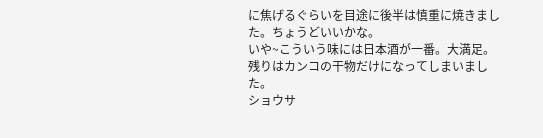に焦げるぐらいを目途に後半は慎重に焼きました。ちょうどいいかな。
いや~こういう味には日本酒が一番。大満足。
残りはカンコの干物だけになってしまいました。
ショウサ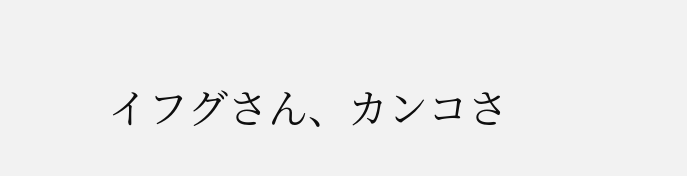イフグさん、カンコさ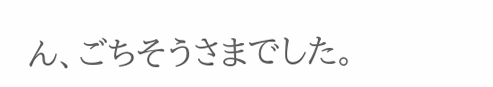ん、ごちそうさまでした。